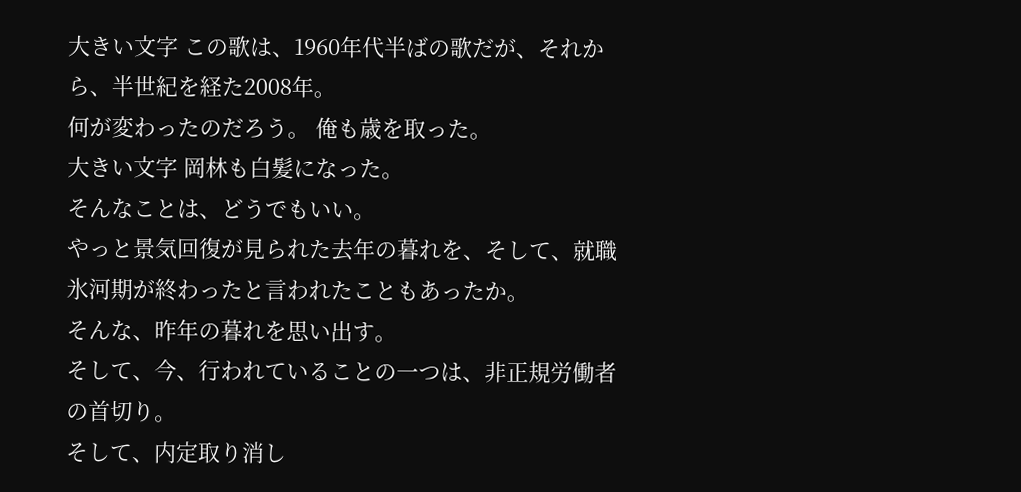大きい文字 この歌は、1960年代半ばの歌だが、それから、半世紀を経た2008年。
何が変わったのだろう。 俺も歳を取った。
大きい文字 岡林も白髪になった。
そんなことは、どうでもいい。
やっと景気回復が見られた去年の暮れを、そして、就職氷河期が終わったと言われたこともあったか。
そんな、昨年の暮れを思い出す。
そして、今、行われていることの一つは、非正規労働者の首切り。
そして、内定取り消し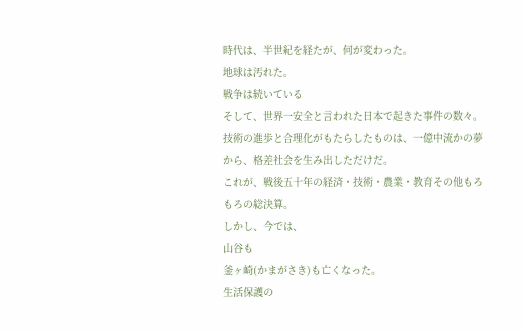時代は、半世紀を経たが、何が変わった。
地球は汚れた。
戦争は続いている
そして、世界一安全と言われた日本で起きた事件の数々。
技術の進歩と合理化がもたらしたものは、一億中流かの夢から、格差社会を生み出しただけだ。
これが、戦後五十年の経済・技術・農業・教育その他もろもろの総決算。
しかし、今では、
山谷も
釜ヶ崎(かまがさき)も亡くなった。
生活保護の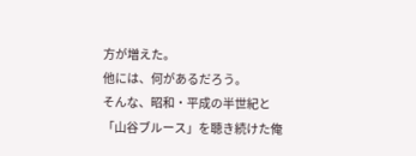方が増えた。
他には、何があるだろう。
そんな、昭和・平成の半世紀と「山谷ブルース」を聴き続けた俺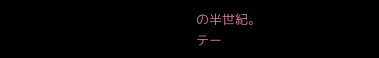の半世紀。
テー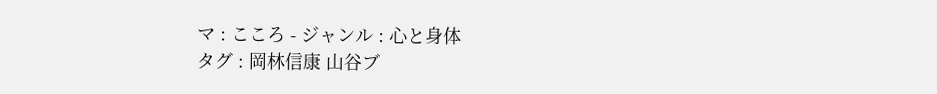マ : こころ - ジャンル : 心と身体
タグ : 岡林信康 山谷ブ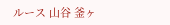ルース 山谷 釜ヶ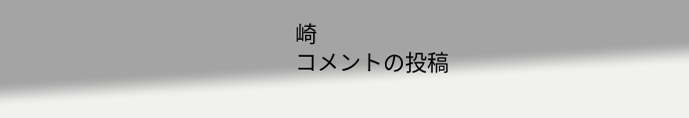崎
コメントの投稿